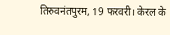तिरुवनंतपुरम, 19 फरवरी। केरल के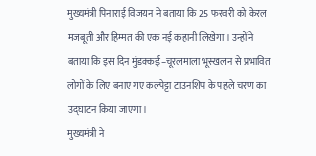मुख्यमंत्री पिनाराई विजयन ने बताया कि 25 फरवरी को केरल मजबूती और हिम्मत की एक नई कहानी लिखेगा। उन्होंने बताया कि इस दिन मुंडक्कई–चूरलमाला भूस्खलन से प्रभावित लोगों के लिए बनाए गए कल्पेट्टा टाउनशिप के पहले चरण का उद्घाटन किया जाएगा।
मुख्यमंत्री ने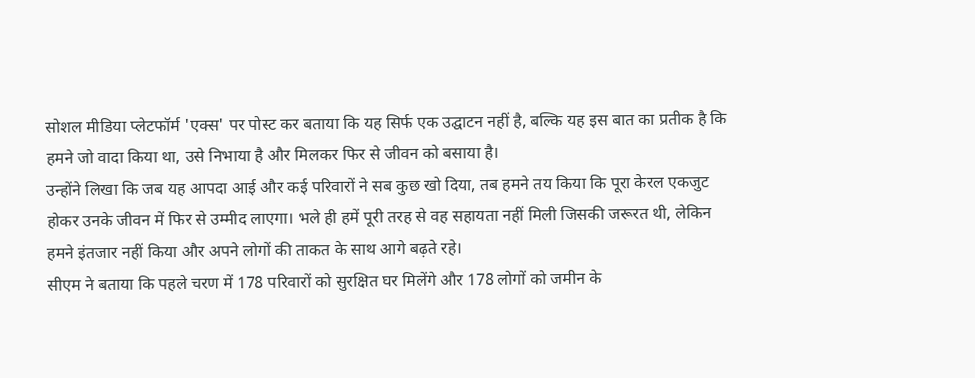सोशल मीडिया प्लेटफॉर्म 'एक्स' पर पोस्ट कर बताया कि यह सिर्फ एक उद्घाटन नहीं है, बल्कि यह इस बात का प्रतीक है कि हमने जो वादा किया था, उसे निभाया है और मिलकर फिर से जीवन को बसाया है।
उन्होंने लिखा कि जब यह आपदा आई और कई परिवारों ने सब कुछ खो दिया, तब हमने तय किया कि पूरा केरल एकजुट होकर उनके जीवन में फिर से उम्मीद लाएगा। भले ही हमें पूरी तरह से वह सहायता नहीं मिली जिसकी जरूरत थी, लेकिन हमने इंतजार नहीं किया और अपने लोगों की ताकत के साथ आगे बढ़ते रहे।
सीएम ने बताया कि पहले चरण में 178 परिवारों को सुरक्षित घर मिलेंगे और 178 लोगों को जमीन के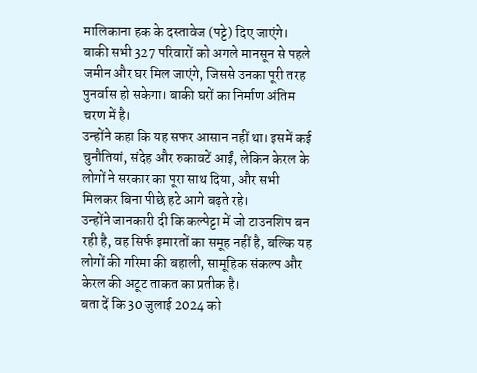मालिकाना हक के दस्तावेज (पट्टे) दिए जाएंगे। बाकी सभी 327 परिवारों को अगले मानसून से पहले जमीन और घर मिल जाएंगे, जिससे उनका पूरी तरह पुनर्वास हो सकेगा। बाकी घरों का निर्माण अंतिम चरण में है।
उन्होंने कहा कि यह सफर आसान नहीं था। इसमें कई चुनौतियां, संदेह और रुकावटें आईं, लेकिन केरल के लोगों ने सरकार का पूरा साथ दिया, और सभी मिलकर बिना पीछे हटे आगे बढ़ते रहे।
उन्होंने जानकारी दी कि कल्पेट्टा में जो टाउनशिप बन रही है, वह सिर्फ इमारतों का समूह नहीं है, बल्कि यह लोगों की गरिमा की बहाली, सामूहिक संकल्प और केरल की अटूट ताकत का प्रतीक है।
बता दें कि 30 जुलाई 2024 को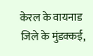केरल के वायनाड जिले के मुंडक्कई,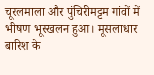चूरलमाला और पुंचिरीमट्टम गांवों में भीषण भूस्खलन हुआ। मूसलाधार बारिश के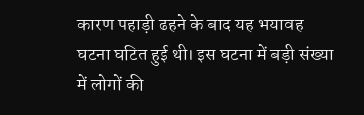कारण पहाड़ी ढहने के बाद यह भयावह घटना घटित हुई थी। इस घटना में बड़ी संख्या में लोगों की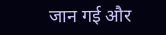जान गई और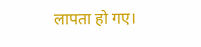लापता हो गए।